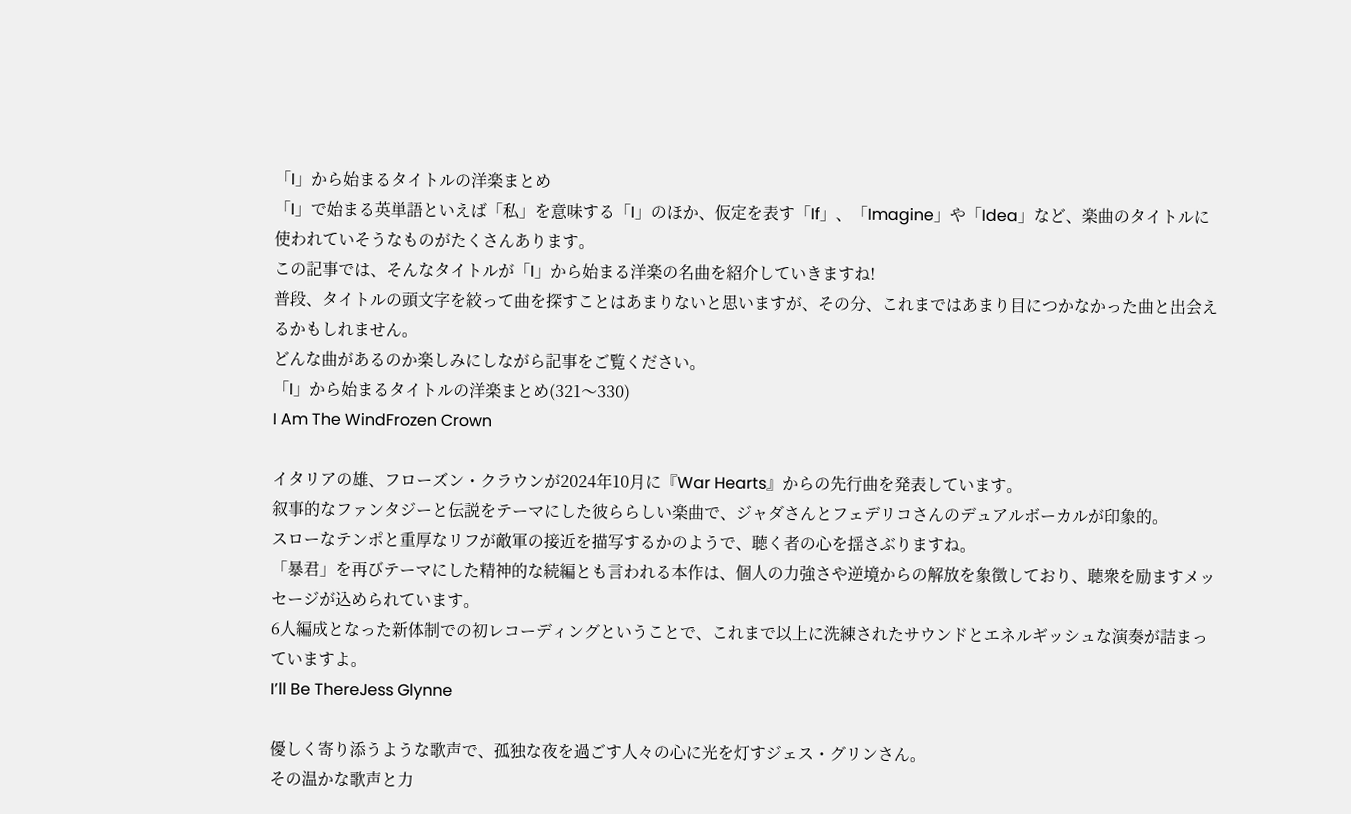「I」から始まるタイトルの洋楽まとめ
「I」で始まる英単語といえば「私」を意味する「I」のほか、仮定を表す「If」、「Imagine」や「Idea」など、楽曲のタイトルに使われていそうなものがたくさんあります。
この記事では、そんなタイトルが「I」から始まる洋楽の名曲を紹介していきますね!
普段、タイトルの頭文字を絞って曲を探すことはあまりないと思いますが、その分、これまではあまり目につかなかった曲と出会えるかもしれません。
どんな曲があるのか楽しみにしながら記事をご覧ください。
「I」から始まるタイトルの洋楽まとめ(321〜330)
I Am The WindFrozen Crown

イタリアの雄、フローズン・クラウンが2024年10月に『War Hearts』からの先行曲を発表しています。
叙事的なファンタジーと伝説をテーマにした彼ららしい楽曲で、ジャダさんとフェデリコさんのデュアルボーカルが印象的。
スローなテンポと重厚なリフが敵軍の接近を描写するかのようで、聴く者の心を揺さぶりますね。
「暴君」を再びテーマにした精神的な続編とも言われる本作は、個人の力強さや逆境からの解放を象徴しており、聴衆を励ますメッセージが込められています。
6人編成となった新体制での初レコーディングということで、これまで以上に洗練されたサウンドとエネルギッシュな演奏が詰まっていますよ。
I’ll Be ThereJess Glynne

優しく寄り添うような歌声で、孤独な夜を過ごす人々の心に光を灯すジェス・グリンさん。
その温かな歌声と力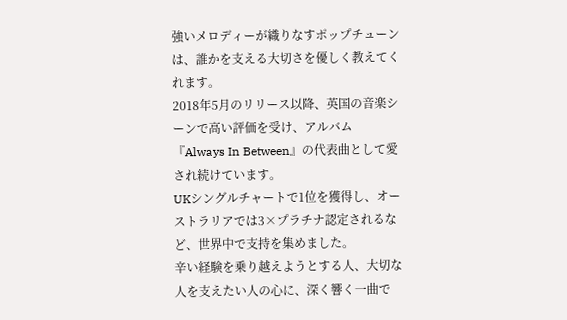強いメロディーが織りなすポップチューンは、誰かを支える大切さを優しく教えてくれます。
2018年5月のリリース以降、英国の音楽シーンで高い評価を受け、アルバム『Always In Between』の代表曲として愛され続けています。
UKシングルチャートで1位を獲得し、オーストラリアでは3×プラチナ認定されるなど、世界中で支持を集めました。
辛い経験を乗り越えようとする人、大切な人を支えたい人の心に、深く響く一曲で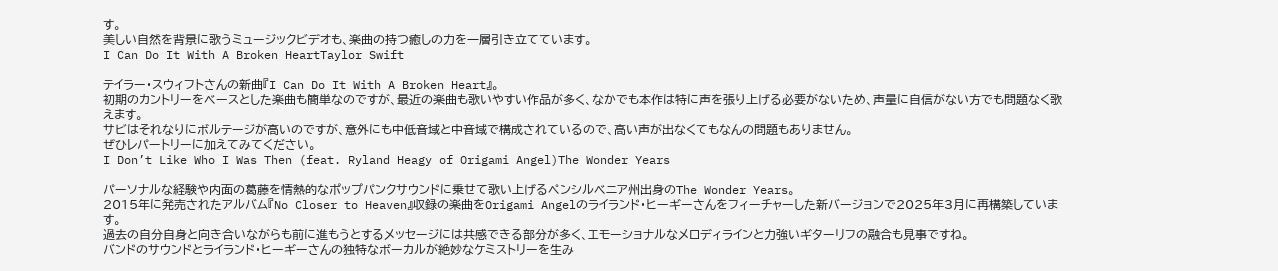す。
美しい自然を背景に歌うミュージックビデオも、楽曲の持つ癒しの力を一層引き立てています。
I Can Do It With A Broken HeartTaylor Swift

テイラー・スウィフトさんの新曲『I Can Do It With A Broken Heart』。
初期のカントリーをベースとした楽曲も簡単なのですが、最近の楽曲も歌いやすい作品が多く、なかでも本作は特に声を張り上げる必要がないため、声量に自信がない方でも問題なく歌えます。
サビはそれなりにボルテージが高いのですが、意外にも中低音域と中音域で構成されているので、高い声が出なくてもなんの問題もありません。
ぜひレパートリーに加えてみてください。
I Don’t Like Who I Was Then (feat. Ryland Heagy of Origami Angel)The Wonder Years

パーソナルな経験や内面の葛藤を情熱的なポップパンクサウンドに乗せて歌い上げるペンシルベニア州出身のThe Wonder Years。
2015年に発売されたアルバム『No Closer to Heaven』収録の楽曲をOrigami Angelのライランド・ヒーギーさんをフィーチャーした新バージョンで2025年3月に再構築しています。
過去の自分自身と向き合いながらも前に進もうとするメッセージには共感できる部分が多く、エモーショナルなメロディラインと力強いギターリフの融合も見事ですね。
バンドのサウンドとライランド・ヒーギーさんの独特なボーカルが絶妙なケミストリーを生み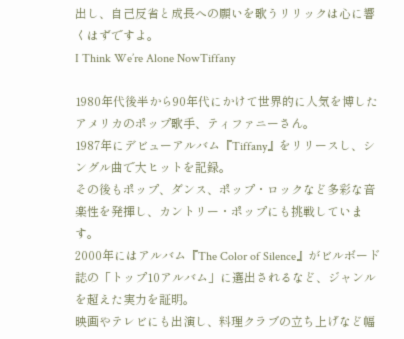出し、自己反省と成長への願いを歌うリリックは心に響くはずですよ。
I Think We’re Alone NowTiffany

1980年代後半から90年代にかけて世界的に人気を博したアメリカのポップ歌手、ティファニーさん。
1987年にデビューアルバム『Tiffany』をリリースし、シングル曲で大ヒットを記録。
その後もポップ、ダンス、ポップ・ロックなど多彩な音楽性を発揮し、カントリー・ポップにも挑戦しています。
2000年にはアルバム『The Color of Silence』がビルボード誌の「トップ10アルバム」に選出されるなど、ジャンルを超えた実力を証明。
映画やテレビにも出演し、料理クラブの立ち上げなど幅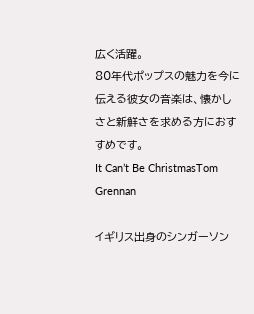広く活躍。
80年代ポップスの魅力を今に伝える彼女の音楽は、懐かしさと新鮮さを求める方におすすめです。
It Can’t Be ChristmasTom Grennan

イギリス出身のシンガーソン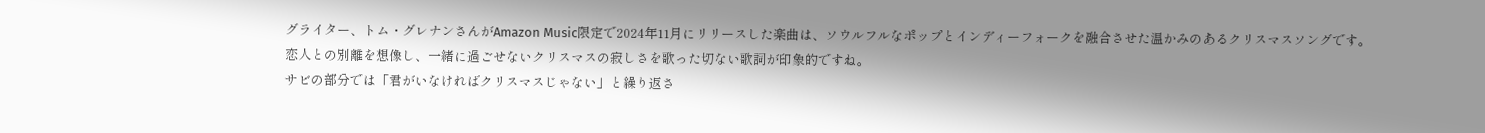グライター、トム・グレナンさんがAmazon Music限定で2024年11月にリリースした楽曲は、ソウルフルなポップとインディーフォークを融合させた温かみのあるクリスマスソングです。
恋人との別離を想像し、一緒に過ごせないクリスマスの寂しさを歌った切ない歌詞が印象的ですね。
サビの部分では「君がいなければクリスマスじゃない」と繰り返さ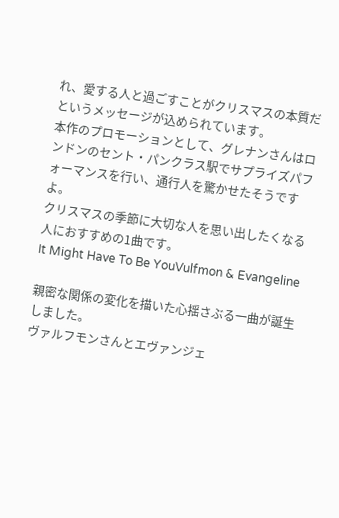れ、愛する人と過ごすことがクリスマスの本質だというメッセージが込められています。
本作のプロモーションとして、グレナンさんはロンドンのセント・パンクラス駅でサプライズパフォーマンスを行い、通行人を驚かせたそうですよ。
クリスマスの季節に大切な人を思い出したくなる人におすすめの1曲です。
It Might Have To Be YouVulfmon & Evangeline

親密な関係の変化を描いた心揺さぶる一曲が誕生しました。
ヴァルフモンさんとエヴァンジェ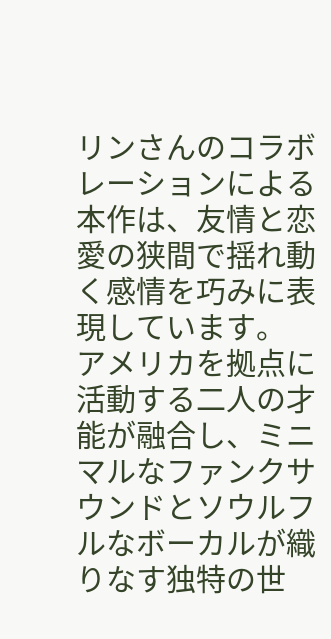リンさんのコラボレーションによる本作は、友情と恋愛の狭間で揺れ動く感情を巧みに表現しています。
アメリカを拠点に活動する二人の才能が融合し、ミニマルなファンクサウンドとソウルフルなボーカルが織りなす独特の世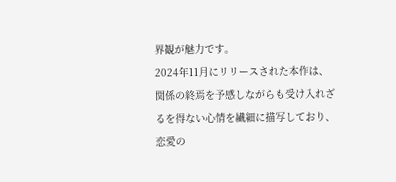界観が魅力です。
2024年11月にリリースされた本作は、関係の終焉を予感しながらも受け入れざるを得ない心情を繊細に描写しており、恋愛の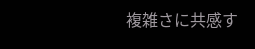複雑さに共感す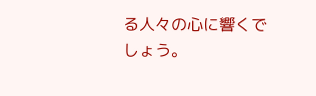る人々の心に響くでしょう。